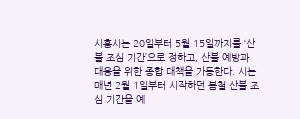시흥시는 20일부터 5월 15일까지를 ‘산불 조심 기간’으로 정하고, 산불 예방과 대응을 위한 종합 대책을 가동한다. 시는 매년 2월 1일부터 시작하던 봄철 산불 조심 기간을 예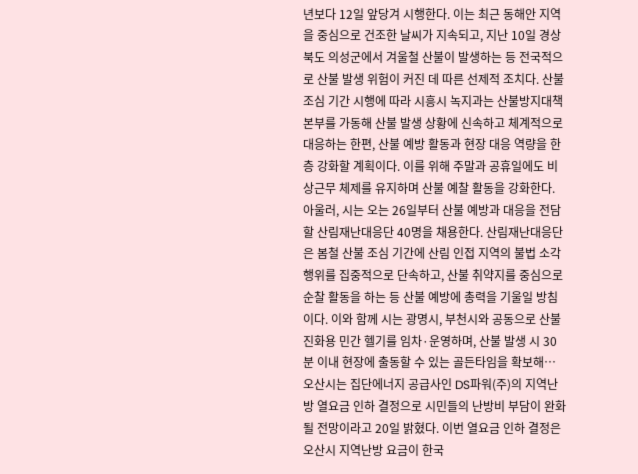년보다 12일 앞당겨 시행한다. 이는 최근 동해안 지역을 중심으로 건조한 날씨가 지속되고, 지난 10일 경상북도 의성군에서 겨울철 산불이 발생하는 등 전국적으로 산불 발생 위험이 커진 데 따른 선제적 조치다. 산불 조심 기간 시행에 따라 시흥시 녹지과는 산불방지대책본부를 가동해 산불 발생 상황에 신속하고 체계적으로 대응하는 한편, 산불 예방 활동과 현장 대응 역량을 한층 강화할 계획이다. 이를 위해 주말과 공휴일에도 비상근무 체제를 유지하며 산불 예찰 활동을 강화한다. 아울러, 시는 오는 26일부터 산불 예방과 대응을 전담할 산림재난대응단 40명을 채용한다. 산림재난대응단은 봄철 산불 조심 기간에 산림 인접 지역의 불법 소각 행위를 집중적으로 단속하고, 산불 취약지를 중심으로 순찰 활동을 하는 등 산불 예방에 총력을 기울일 방침이다. 이와 함께 시는 광명시, 부천시와 공동으로 산불 진화용 민간 헬기를 임차·운영하며, 산불 발생 시 30분 이내 현장에 출동할 수 있는 골든타임을 확보해…
오산시는 집단에너지 공급사인 DS파워(주)의 지역난방 열요금 인하 결정으로 시민들의 난방비 부담이 완화될 전망이라고 20일 밝혔다. 이번 열요금 인하 결정은 오산시 지역난방 요금이 한국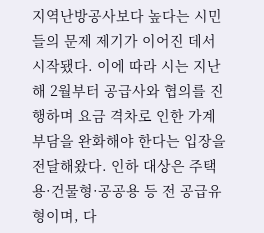지역난방공사보다 높다는 시민들의 문제 제기가 이어진 데서 시작됐다. 이에 따라 시는 지난해 2월부터 공급사와 협의를 진행하며 요금 격차로 인한 가계 부담을 완화해야 한다는 입장을 전달해왔다. 인하 대상은 주택용·건물형·공공용 등 전 공급유형이며, 다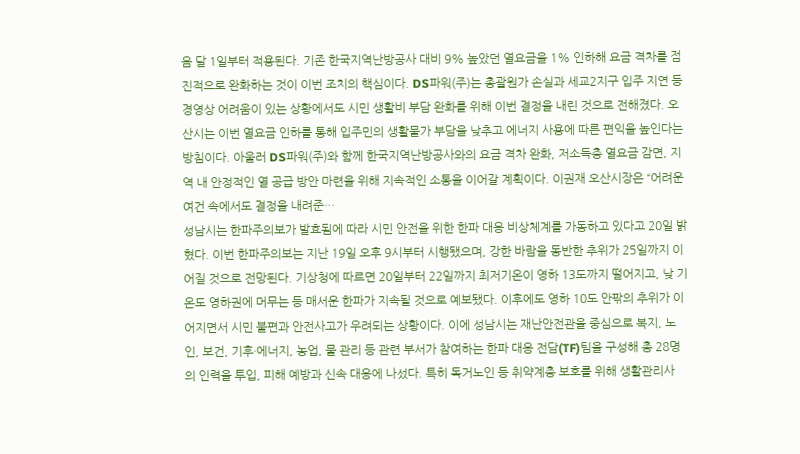음 달 1일부터 적용된다. 기존 한국지역난방공사 대비 9% 높았던 열요금을 1% 인하해 요금 격차를 점진적으로 완화하는 것이 이번 조치의 핵심이다. DS파워(주)는 총괄원가 손실과 세교2지구 입주 지연 등 경영상 어려움이 있는 상황에서도 시민 생활비 부담 완화를 위해 이번 결정을 내린 것으로 전해졌다. 오산시는 이번 열요금 인하를 통해 입주민의 생활물가 부담을 낮추고 에너지 사용에 따른 편익을 높인다는 방침이다. 아울러 DS파워(주)와 함께 한국지역난방공사와의 요금 격차 완화, 저소득층 열요금 감면, 지역 내 안정적인 열 공급 방안 마련을 위해 지속적인 소통을 이어갈 계획이다. 이권재 오산시장은 “어려운 여건 속에서도 결정을 내려준…
성남시는 한파주의보가 발효됨에 따라 시민 안전을 위한 한파 대응 비상체계를 가동하고 있다고 20일 밝혔다. 이번 한파주의보는 지난 19일 오후 9시부터 시행됐으며, 강한 바람을 동반한 추위가 25일까지 이어질 것으로 전망된다. 기상청에 따르면 20일부터 22일까지 최저기온이 영하 13도까지 떨어지고, 낮 기온도 영하권에 머무는 등 매서운 한파가 지속될 것으로 예보됐다. 이후에도 영하 10도 안팎의 추위가 이어지면서 시민 불편과 안전사고가 우려되는 상황이다. 이에 성남시는 재난안전관을 중심으로 복지, 노인, 보건, 기후·에너지, 농업, 물 관리 등 관련 부서가 참여하는 한파 대응 전담(TF)팀을 구성해 총 28명의 인력을 투입, 피해 예방과 신속 대응에 나섰다. 특히 독거노인 등 취약계층 보호를 위해 생활관리사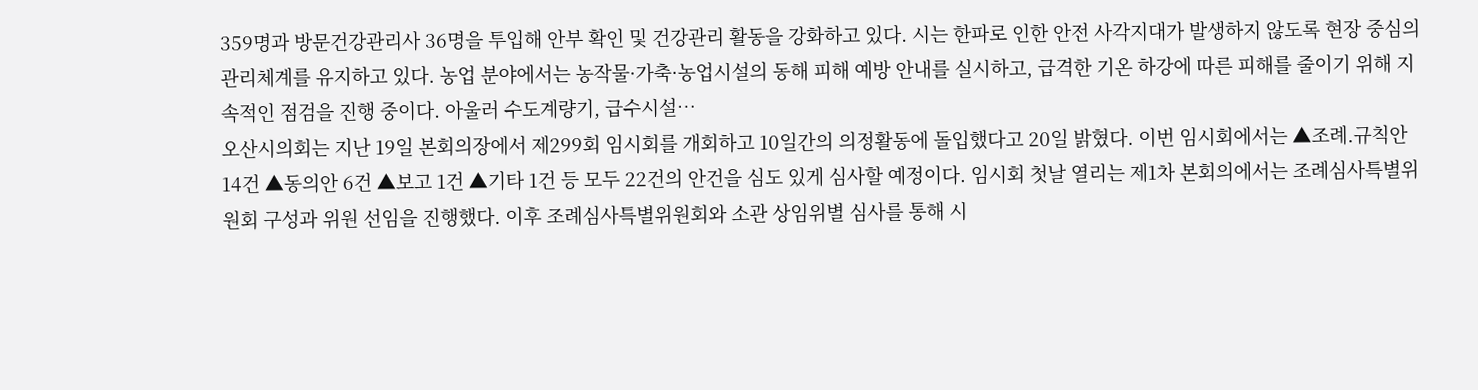359명과 방문건강관리사 36명을 투입해 안부 확인 및 건강관리 활동을 강화하고 있다. 시는 한파로 인한 안전 사각지대가 발생하지 않도록 현장 중심의 관리체계를 유지하고 있다. 농업 분야에서는 농작물·가축·농업시설의 동해 피해 예방 안내를 실시하고, 급격한 기온 하강에 따른 피해를 줄이기 위해 지속적인 점검을 진행 중이다. 아울러 수도계량기, 급수시설…
오산시의회는 지난 19일 본회의장에서 제299회 임시회를 개회하고 10일간의 의정활동에 돌입했다고 20일 밝혔다. 이번 임시회에서는 ▲조례․규칙안 14건 ▲동의안 6건 ▲보고 1건 ▲기타 1건 등 모두 22건의 안건을 심도 있게 심사할 예정이다. 임시회 첫날 열리는 제1차 본회의에서는 조례심사특별위원회 구성과 위원 선임을 진행했다. 이후 조례심사특별위원회와 소관 상임위별 심사를 통해 시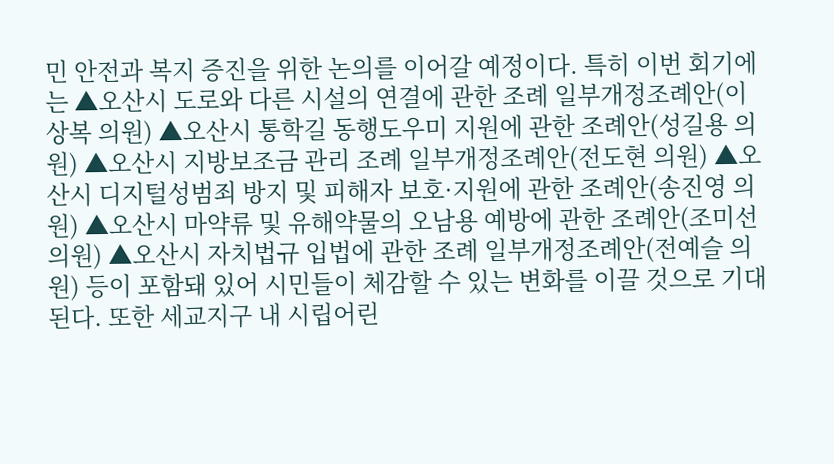민 안전과 복지 증진을 위한 논의를 이어갈 예정이다. 특히 이번 회기에는 ▲오산시 도로와 다른 시설의 연결에 관한 조례 일부개정조례안(이상복 의원) ▲오산시 통학길 동행도우미 지원에 관한 조례안(성길용 의원) ▲오산시 지방보조금 관리 조례 일부개정조례안(전도현 의원) ▲오산시 디지털성범죄 방지 및 피해자 보호·지원에 관한 조례안(송진영 의원) ▲오산시 마약류 및 유해약물의 오남용 예방에 관한 조례안(조미선 의원) ▲오산시 자치법규 입법에 관한 조례 일부개정조례안(전예슬 의원) 등이 포함돼 있어 시민들이 체감할 수 있는 변화를 이끌 것으로 기대된다. 또한 세교지구 내 시립어린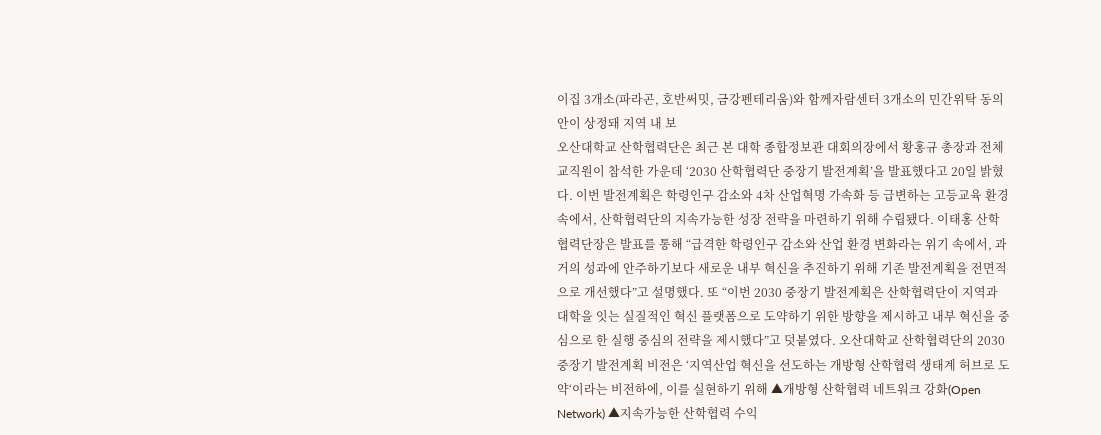이집 3개소(파라곤, 호반써밋, 금강펜테리움)와 함께자람센터 3개소의 민간위탁 동의안이 상정돼 지역 내 보
오산대학교 산학협력단은 최근 본 대학 종합정보관 대회의장에서 황홍규 총장과 전체 교직원이 참석한 가운데 ‘2030 산학협력단 중장기 발전계획’을 발표했다고 20일 밝혔다. 이번 발전계획은 학령인구 감소와 4차 산업혁명 가속화 등 급변하는 고등교육 환경 속에서, 산학협력단의 지속가능한 성장 전략을 마련하기 위해 수립됐다. 이태홍 산학협력단장은 발표를 통해 “급격한 학령인구 감소와 산업 환경 변화라는 위기 속에서, 과거의 성과에 안주하기보다 새로운 내부 혁신을 추진하기 위해 기존 발전계획을 전면적으로 개선했다”고 설명했다. 또 “이번 2030 중장기 발전계획은 산학협력단이 지역과 대학을 잇는 실질적인 혁신 플랫폼으로 도약하기 위한 방향을 제시하고 내부 혁신을 중심으로 한 실행 중심의 전략을 제시했다”고 덧붙였다. 오산대학교 산학협력단의 2030 중장기 발전계획 비전은 ‘지역산업 혁신을 선도하는 개방형 산학협력 생태계 허브로 도약‘이라는 비전하에, 이를 실현하기 위해 ▲개방형 산학협력 네트워크 강화(Open Network) ▲지속가능한 산학협력 수익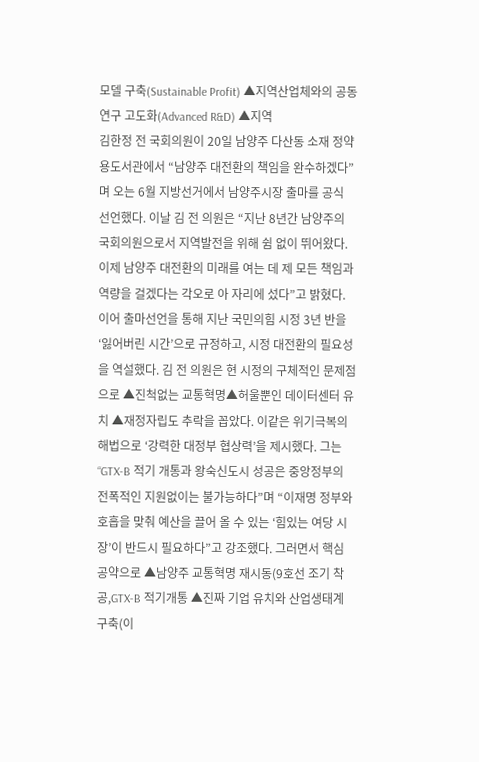모델 구축(Sustainable Profit) ▲지역산업체와의 공동연구 고도화(Advanced R&D) ▲지역
김한정 전 국회의원이 20일 남양주 다산동 소재 정약용도서관에서 “남양주 대전환의 책임을 완수하겠다”며 오는 6월 지방선거에서 남양주시장 출마를 공식 선언했다. 이날 김 전 의원은 “지난 8년간 남양주의 국회의원으로서 지역발전을 위해 쉼 없이 뛰어왔다. 이제 남양주 대전환의 미래를 여는 데 제 모든 책임과 역량을 걸겠다는 각오로 아 자리에 섰다”고 밝혔다. 이어 출마선언을 통해 지난 국민의힘 시정 3년 반을 ‘잃어버린 시간’으로 규정하고, 시정 대전환의 필요성을 역설했다. 김 전 의원은 현 시정의 구체적인 문제점으로 ▲진척없는 교통혁명▲허울뿐인 데이터센터 유치 ▲재정자립도 추락을 꼽았다. 이같은 위기극복의 해법으로 ‘강력한 대정부 협상력’을 제시했다. 그는 “GTX-B 적기 개통과 왕숙신도시 성공은 중앙정부의 전폭적인 지원없이는 불가능하다”며 “이재명 정부와 호흡을 맞춰 예산을 끌어 올 수 있는 ‘힘있는 여당 시장’이 반드시 필요하다”고 강조했다. 그러면서 핵심 공약으로 ▲남양주 교통혁명 재시동(9호선 조기 착공,GTX-B 적기개통 ▲진짜 기업 유치와 산업생태계 구축(이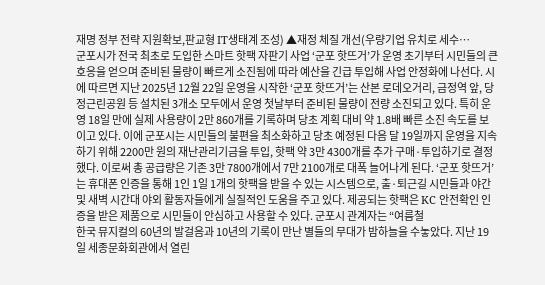재명 정부 전략 지원확보,판교형 IT생태계 조성) ▲재정 체질 개선(우량기업 유치로 세수…
군포시가 전국 최초로 도입한 스마트 핫팩 자판기 사업 ‘군포 핫뜨거’가 운영 초기부터 시민들의 큰 호응을 얻으며 준비된 물량이 빠르게 소진됨에 따라 예산을 긴급 투입해 사업 안정화에 나선다. 시에 따르면 지난 2025년 12월 22일 운영을 시작한 ‘군포 핫뜨거’는 산본 로데오거리, 금정역 앞, 당정근린공원 등 설치된 3개소 모두에서 운영 첫날부터 준비된 물량이 전량 소진되고 있다. 특히 운영 18일 만에 실제 사용량이 2만 860개를 기록하며 당초 계획 대비 약 1.8배 빠른 소진 속도를 보이고 있다. 이에 군포시는 시민들의 불편을 최소화하고 당초 예정된 다음 달 19일까지 운영을 지속하기 위해 2200만 원의 재난관리기금을 투입, 핫팩 약 3만 4300개를 추가 구매·투입하기로 결정했다. 이로써 총 공급량은 기존 3만 7800개에서 7만 2100개로 대폭 늘어나게 된다. ‘군포 핫뜨거’는 휴대폰 인증을 통해 1인 1일 1개의 핫팩을 받을 수 있는 시스템으로, 출·퇴근길 시민들과 야간 및 새벽 시간대 야외 활동자들에게 실질적인 도움을 주고 있다. 제공되는 핫팩은 KC 안전확인 인증을 받은 제품으로 시민들이 안심하고 사용할 수 있다. 군포시 관계자는 “여름철
한국 뮤지컬의 60년의 발걸음과 10년의 기록이 만난 별들의 무대가 밤하늘을 수놓았다. 지난 19일 세종문화회관에서 열린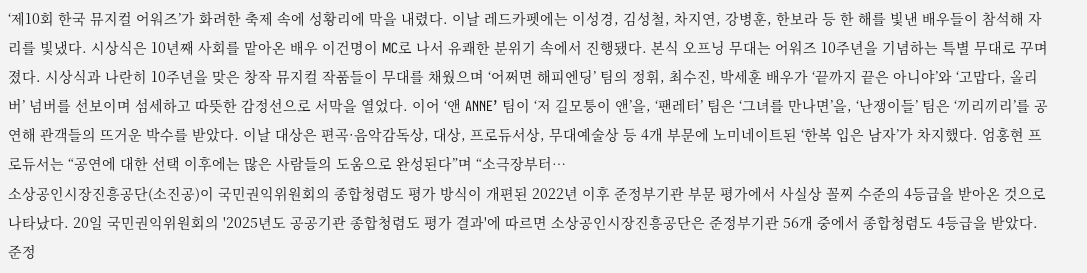‘제10회 한국 뮤지컬 어워즈’가 화려한 축제 속에 성황리에 막을 내렸다. 이날 레드카펫에는 이성경, 김성철, 차지연, 강병훈, 한보라 등 한 해를 빛낸 배우들이 참석해 자리를 빛냈다. 시상식은 10년째 사회를 맡아온 배우 이건명이 MC로 나서 유쾌한 분위기 속에서 진행됐다. 본식 오프닝 무대는 어워즈 10주년을 기념하는 특별 무대로 꾸며졌다. 시상식과 나란히 10주년을 맞은 창작 뮤지컬 작품들이 무대를 채웠으며 ‘어쩌면 해피엔딩’ 팀의 정휘, 최수진, 박세훈 배우가 ‘끝까지 끝은 아니야’와 ‘고맙다, 올리버’ 넘버를 선보이며 섬세하고 따뜻한 감정선으로 서막을 열었다. 이어 ‘앤 ANNE’ 팀이 ‘저 길모퉁이 앤’을, ‘팬레터’ 팀은 ‘그녀를 만나면’을, ‘난쟁이들’ 팀은 ‘끼리끼리’를 공연해 관객들의 뜨거운 박수를 받았다. 이날 대상은 편곡·음악감독상, 대상, 프로듀서상, 무대예술상 등 4개 부문에 노미네이트된 ‘한복 입은 남자’가 차지했다. 엄홍현 프로듀서는 “공연에 대한 선택 이후에는 많은 사람들의 도움으로 완성된다”며 “소극장부터…
소상공인시장진흥공단(소진공)이 국민권익위원회의 종합청렴도 평가 방식이 개편된 2022년 이후 준정부기관 부문 평가에서 사실상 꼴찌 수준의 4등급을 받아온 것으로 나타났다. 20일 국민권익위원회의 '2025년도 공공기관 종합청렴도 평가 결과'에 따르면 소상공인시장진흥공단은 준정부기관 56개 중에서 종합청렴도 4등급을 받았다. 준정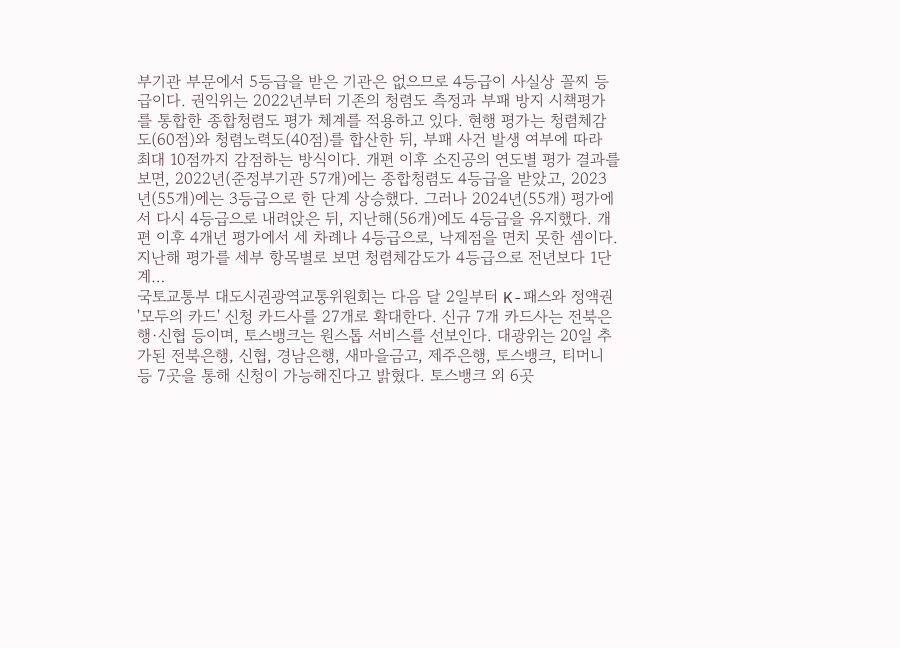부기관 부문에서 5등급을 받은 기관은 없으므로 4등급이 사실상 꼴찌 등급이다. 권익위는 2022년부터 기존의 청렴도 측정과 부패 방지 시책평가를 통합한 종합청렴도 평가 체계를 적용하고 있다. 현행 평가는 청렴체감도(60점)와 청렴노력도(40점)를 합산한 뒤, 부패 사건 발생 여부에 따라 최대 10점까지 감점하는 방식이다. 개편 이후 소진공의 연도별 평가 결과를 보면, 2022년(준정부기관 57개)에는 종합청렴도 4등급을 받았고, 2023년(55개)에는 3등급으로 한 단계 상승했다. 그러나 2024년(55개) 평가에서 다시 4등급으로 내려앉은 뒤, 지난해(56개)에도 4등급을 유지했다. 개편 이후 4개년 평가에서 세 차례나 4등급으로, 낙제점을 면치 못한 셈이다. 지난해 평가를 세부 항목별로 보면 청렴체감도가 4등급으로 전년보다 1단계…
국토교통부 대도시권광역교통위원회는 다음 달 2일부터 K-패스와 정액권 '모두의 카드' 신청 카드사를 27개로 확대한다. 신규 7개 카드사는 전북은행·신협 등이며, 토스뱅크는 원스톱 서비스를 선보인다. 대광위는 20일 추가된 전북은행, 신협, 경남은행, 새마을금고, 제주은행, 토스뱅크, 티머니 등 7곳을 통해 신청이 가능해진다고 밝혔다. 토스뱅크 외 6곳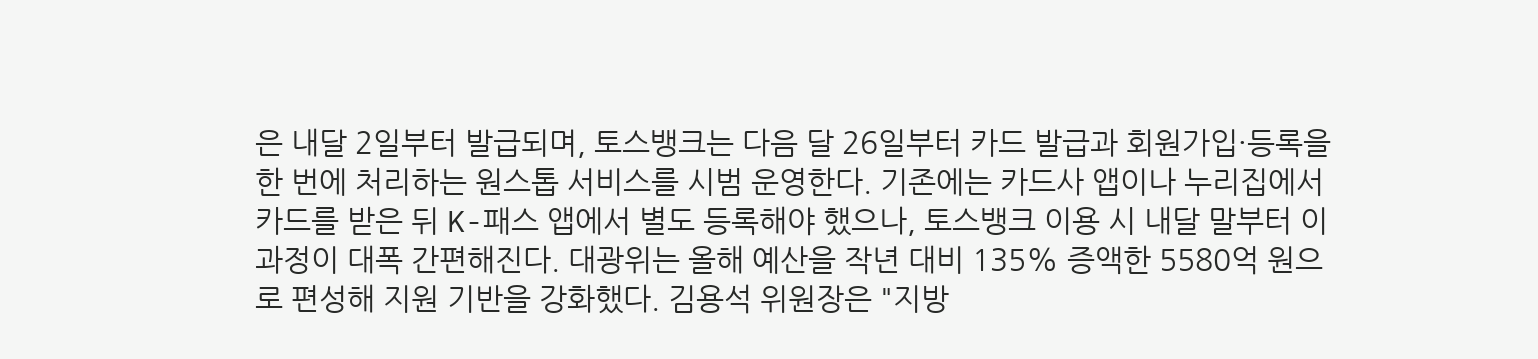은 내달 2일부터 발급되며, 토스뱅크는 다음 달 26일부터 카드 발급과 회원가입·등록을 한 번에 처리하는 원스톱 서비스를 시범 운영한다. 기존에는 카드사 앱이나 누리집에서 카드를 받은 뒤 K-패스 앱에서 별도 등록해야 했으나, 토스뱅크 이용 시 내달 말부터 이 과정이 대폭 간편해진다. 대광위는 올해 예산을 작년 대비 135% 증액한 5580억 원으로 편성해 지원 기반을 강화했다. 김용석 위원장은 "지방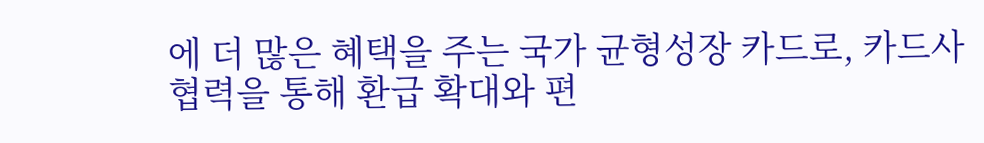에 더 많은 혜택을 주는 국가 균형성장 카드로, 카드사 협력을 통해 환급 확대와 편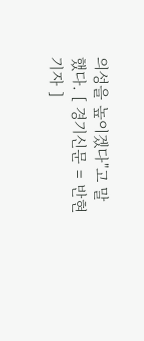의성을 높이겠다"고 말했다. [ 경기신문 = 반현 기자 ]